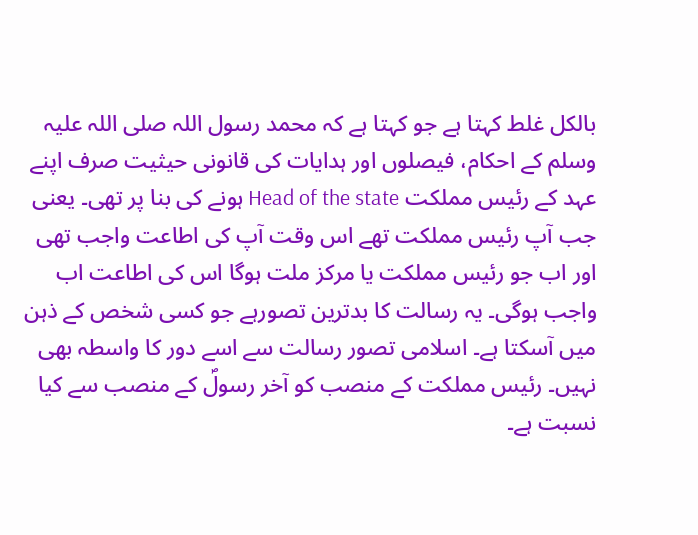بالکل غلط کہتا ہے جو کہتا ہے کہ محمد رسول اللہ صلی اللہ علیہ وسلم کے احکام، فیصلوں اور ہدایات کی قانونی حیثیت صرف اپنے عہد کے رئیس مملکت Head of the state ہونے کی بنا پر تھی۔ یعنی جب آپ رئیس مملکت تھے اس وقت آپ کی اطاعت واجب تھی اور اب جو رئیس مملکت یا مرکز ملت ہوگا اس کی اطاعت اب واجب ہوگی۔ یہ رسالت کا بدترین تصورہے جو کسی شخص کے ذہن میں آسکتا ہے۔ اسلامی تصور رسالت سے اسے دور کا واسطہ بھی نہیں۔ رئیس مملکت کے منصب کو آخر رسولؐ کے منصب سے کیا نسبت ہے۔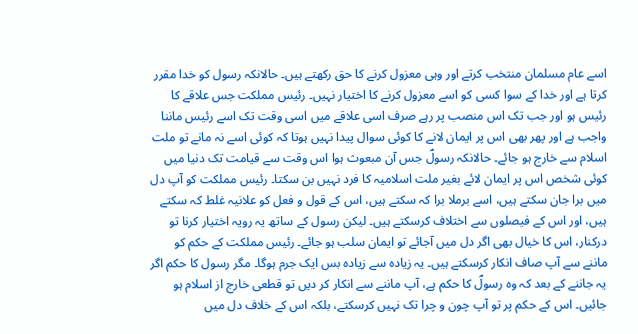اسے عام مسلمان منتخب کرتے اور وہی معزول کرنے کا حق رکھتے ہیں۔ حالانکہ رسول کو خدا مقرر کرتا ہے اور خدا کے سوا کسی کو اسے معزول کرنے کا اختیار نہیں۔ رئیس مملکت جس علاقے کا رئیس ہو اور جب تک اس منصب پر رہے صرف اسی علاقے میں اسی وقت تک اسے رئیس ماننا واجب ہے اور پھر بھی اس پر ایمان لانے کا کوئی سوال پیدا نہیں ہوتا کہ کوئی اسے نہ مانے تو ملت اسلام سے خارج ہو جائے۔ حالانکہ رسولؐ جس آن مبعوث ہوا اس وقت سے قیامت تک دنیا میں کوئی شخص اس پر ایمان لائے بغیر ملت اسلامیہ کا فرد نہیں بن سکتا۔ رئیس مملکت کو آپ دل میں برا جان سکتے ہیں، اسے برملا برا کہ سکتے ہیں، اس کے قول و فعل کو علانیہ غلط کہ سکتے ہیں، اور اس کے فیصلوں سے اختلاف کرسکتے ہیں۔ لیکن رسول کے ساتھ یہ رویہ اختیار کرنا تو درکنار، اس کا خیال بھی اگر دل میں آجائے تو ایمان سلب ہو جائے۔ رئیس مملکت کے حکم کو ماننے سے آپ صاف انکار کرسکتے ہیں۔ یہ زیادہ سے زیادہ بس ایک جرم ہوگا۔ مگر رسول کا حکم اگر یہ جاننے کے بعد کہ وہ رسولؐ کا حکم ہے، آپ ماننے سے انکار کر دیں تو قطعی خارج از اسلام ہو جائیں۔ اس کے حکم پر تو آپ چون و چرا تک نہیں کرسکتے، بلکہ اس کے خلاف دل میں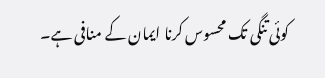کوئی تنگی تک محسوس کرنا ایمان کے منافی ہے۔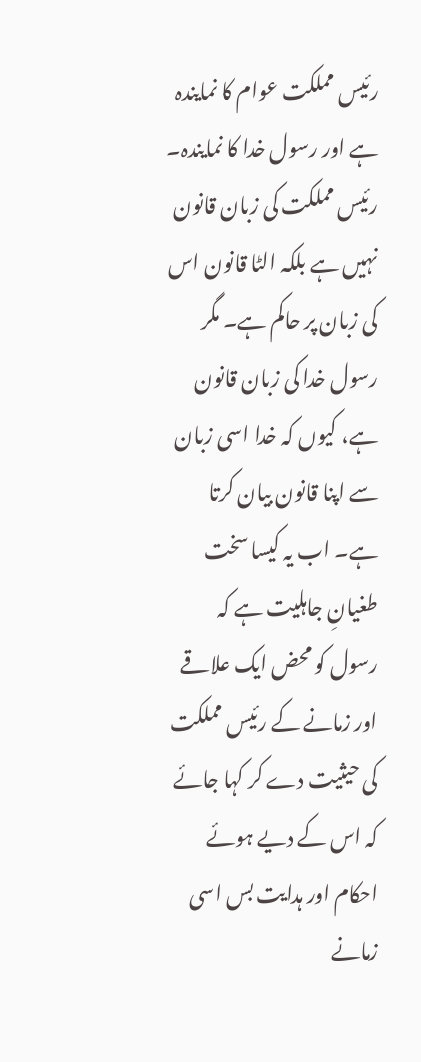رئیس مملکت عوام کا نمایندہ ہے اور رسول خدا کا نمایندہ۔ رئیس مملکت کی زبان قانون نہیں ہے بلکہ الٹا قانون اس کی زبان پر حاکم ہے۔ مگر رسول خدا کی زبان قانون ہے، کیوں کہ خدا اسی زبان سے اپنا قانون بیان کرتا ہے۔ اب یہ کیسا سخت طغیانِ جاہلیت ہے کہ رسول کو محض ایک علاقے اور زمانے کے رئیس مملکت کی حیثیت دے کر کہا جائے کہ اس کے دیے ہوئے احکام اور ہدایت بس اسی زمانے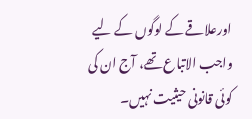اورعلاقے کے لوگوں کے لیے واجب الاتباع تھے، آج ان کی کوئی قانونی حیثیت نہیں۔